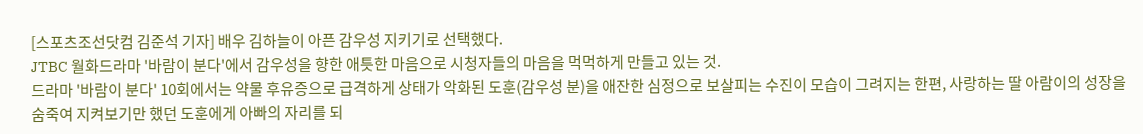[스포츠조선닷컴 김준석 기자] 배우 김하늘이 아픈 감우성 지키기로 선택했다.
JTBC 월화드라마 '바람이 분다'에서 감우성을 향한 애틋한 마음으로 시청자들의 마음을 먹먹하게 만들고 있는 것.
드라마 '바람이 분다' 10회에서는 약물 후유증으로 급격하게 상태가 악화된 도훈(감우성 분)을 애잔한 심정으로 보살피는 수진이 모습이 그려지는 한편, 사랑하는 딸 아람이의 성장을 숨죽여 지켜보기만 했던 도훈에게 아빠의 자리를 되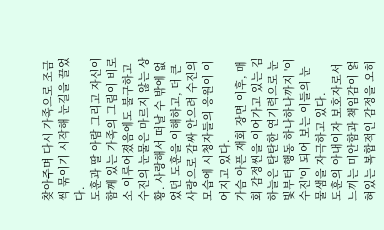찾아주며 다시 가족으로 조금씩 묶이기 시작해 눈길을 끌었다.
도훈과 딸 아람 그리고 자신이 함께 있는 가족의 그림이 비로소 이루어졌음에도 불구하고 수진의 눈물은 마르지 않는 상황. 사랑해서 떠날 수 밖에 없었던 도훈을 이해하고, 더 큰 사랑으로 감싸 안으려 수진의 모습에 시청자들의 응원이 이어지고 있다.
가슴 아픈 재회 장면 이후, 매회 감정씬을 이어가고 있는 김하늘은 탄탄한 연기력으로 눈빛부터 행동 하나하나까지 '이수진'이 되어 보는 이들의 눈물샘을 자극하고 있다.
도훈의 아내이자 보호자로서 느끼는 미안함과 책임감이 얽혀있는 복합적인 감정을 오히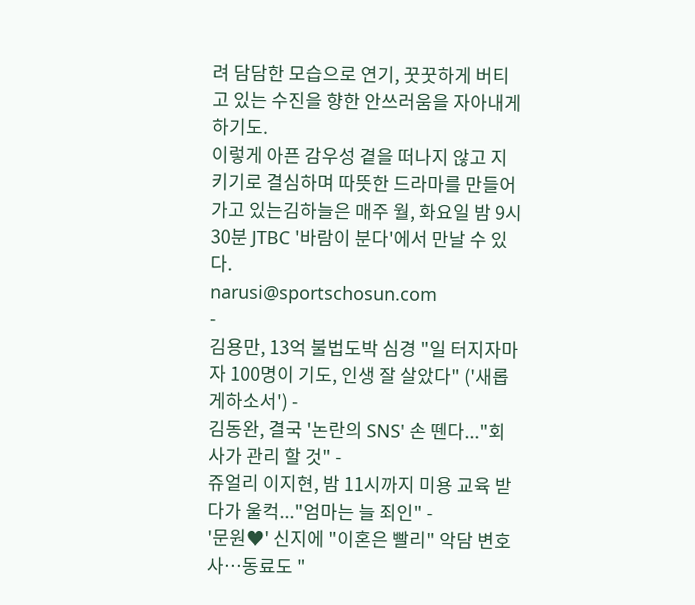려 담담한 모습으로 연기, 꿋꿋하게 버티고 있는 수진을 향한 안쓰러움을 자아내게 하기도.
이렇게 아픈 감우성 곁을 떠나지 않고 지키기로 결심하며 따뜻한 드라마를 만들어가고 있는김하늘은 매주 월, 화요일 밤 9시 30분 JTBC '바람이 분다'에서 만날 수 있다.
narusi@sportschosun.com
-
김용만, 13억 불법도박 심경 "일 터지자마자 100명이 기도, 인생 잘 살았다" ('새롭게하소서') -
김동완, 결국 '논란의 SNS' 손 뗀다..."회사가 관리 할 것" -
쥬얼리 이지현, 밤 11시까지 미용 교육 받다가 울컥..."엄마는 늘 죄인" -
'문원♥' 신지에 "이혼은 빨리" 악담 변호사…동료도 "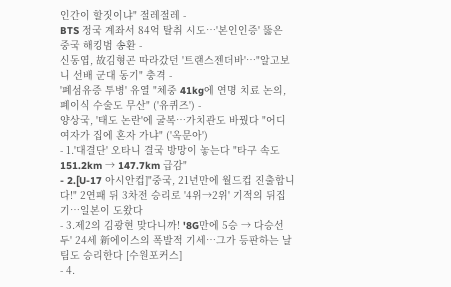인간이 할짓이냐" 절레절레 -
BTS 정국 계좌서 84억 탈취 시도…'본인인증' 뚫은 중국 해킹범 송환 -
신동엽, 故김형곤 따라갔던 '트랜스젠더바'…"알고보니 선배 군대 동기" 충격 -
'폐섬유증 투병' 유열 "체중 41kg에 연명 치료 논의, 폐이식 수술도 무산" ('유퀴즈') -
양상국, '태도 논란'에 굴복…가치관도 바꿨다 "어디 여자가 집에 혼자 가냐" ('옥문아')
- 1.'대결단' 오타니 결국 방망이 놓는다 "타구 속도 151.2km → 147.7km 급감"
- 2.[U-17 아시안컵]"중국, 21년만에 월드컵 진출합니다!" 2연패 뒤 3차전 승리로 '4위→2위' 기적의 뒤집기…일본이 도왔다
- 3.제2의 김광현 맞다니까! '8G만에 5승 → 다승선두' 24세 新에이스의 폭발적 기세…그가 등판하는 날 팀도 승리한다 [수원포커스]
- 4.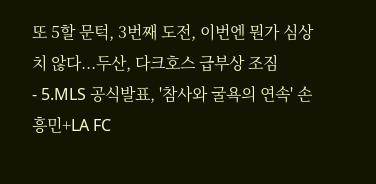또 5할 문턱, 3번째 도전, 이번엔 뭔가 심상치 않다...두산, 다크호스 급부상 조짐
- 5.MLS 공식발표, '참사와 굴욕의 연속' 손흥민+LA FC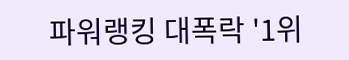파워랭킹 대폭락 '1위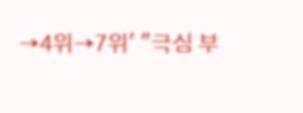→4위→7위' "극심 부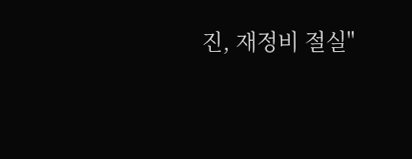진, 재정비 절실"